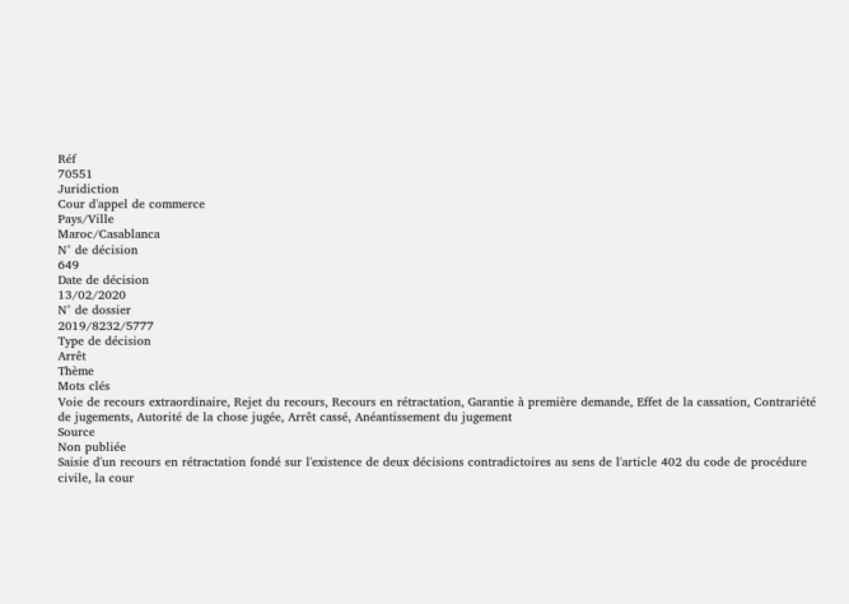Réf
70551
Juridiction
Cour d'appel de commerce
Pays/Ville
Maroc/Casablanca
N° de décision
649
Date de décision
13/02/2020
N° de dossier
2019/8232/5777
Type de décision
Arrêt
Thème
Mots clés
Voie de recours extraordinaire, Rejet du recours, Recours en rétractation, Garantie à première demande, Effet de la cassation, Contrariété de jugements, Autorité de la chose jugée, Arrêt cassé, Anéantissement du jugement
Source
Non publiée
Saisie d'un recours en rétractation fondé sur l'existence de deux décisions contradictoires au sens de l'article 402 du code de procédure civile, la cour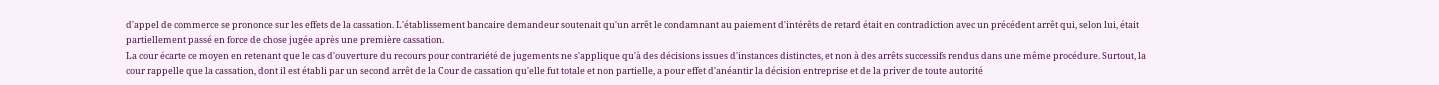d'appel de commerce se prononce sur les effets de la cassation. L'établissement bancaire demandeur soutenait qu'un arrêt le condamnant au paiement d'intérêts de retard était en contradiction avec un précédent arrêt qui, selon lui, était partiellement passé en force de chose jugée après une première cassation.
La cour écarte ce moyen en retenant que le cas d'ouverture du recours pour contrariété de jugements ne s'applique qu'à des décisions issues d'instances distinctes, et non à des arrêts successifs rendus dans une même procédure. Surtout, la cour rappelle que la cassation, dont il est établi par un second arrêt de la Cour de cassation qu'elle fut totale et non partielle, a pour effet d'anéantir la décision entreprise et de la priver de toute autorité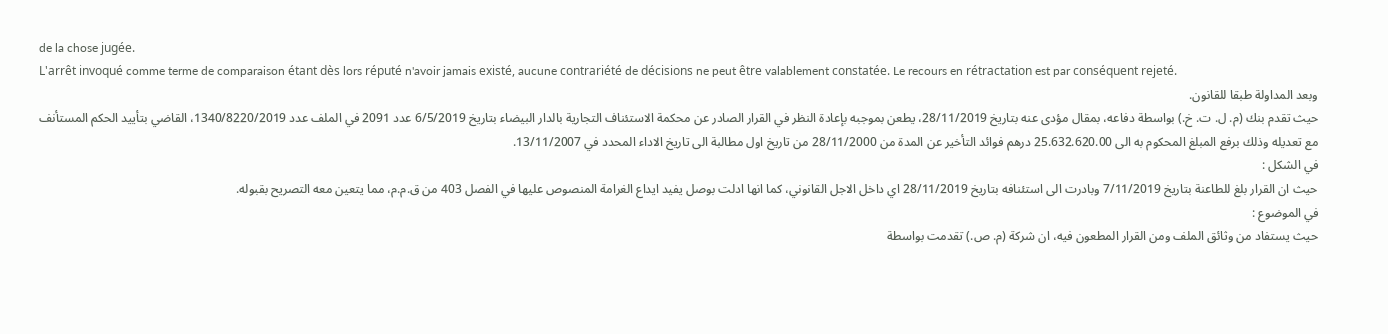de la chose jugée.
L'arrêt invoqué comme terme de comparaison étant dès lors réputé n'avoir jamais existé, aucune contrariété de décisions ne peut être valablement constatée. Le recours en rétractation est par conséquent rejeté.
وبعد المداولة طبقا للقانون.
حيث تقدم بنك (م. ل. ت. خ.) بواسطة دفاعه، بمقال مؤدى عنه بتاريخ 28/11/2019، يطعن بموجبه بإعادة النظر في القرار الصادر عن محكمة الاستئناف التجارية بالدار البيضاء بتاريخ 6/5/2019 عدد 2091 في الملف عدد 1340/8220/2019، القاضي بتأييد الحكم المستأنف مع تعديله وذلك برفع المبلغ المحكوم به الى 25.632.620.00 درهم فوائد التأخير عن المدة من 28/11/2000 من تاريخ اول مطالبة الى تاريخ الاداء المحدد في 13/11/2007.
في الشكل :
حيث ان القرار بلغ للطاعنة بتاريخ 7/11/2019 وبادرت الى استئنافه بتاريخ 28/11/2019 اي داخل الاجل القانوني، كما انها ادلت بوصل يفيد ايداع الغرامة المنصوص عليها في الفصل 403 من ق.م.م، مما يتعين معه التصريح بقبوله.
في الموضوع :
حيث يستفاد من وثائق الملف ومن القرار المطعون فيه، ان شركة (م. ص.) تقدمت بواسطة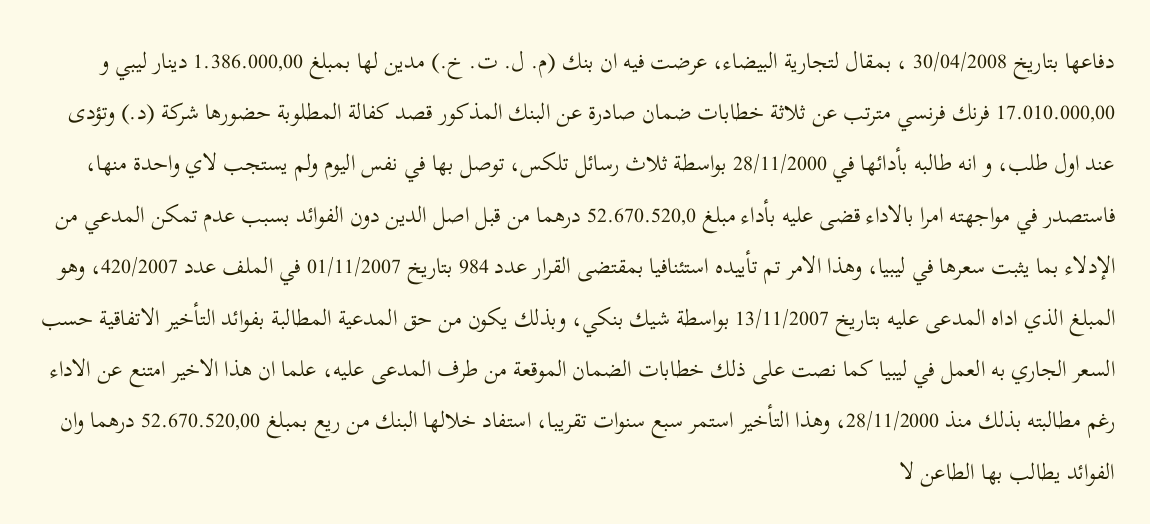دفاعها بتاريخ 30/04/2008 ، بمقال لتجارية البيضاء، عرضت فيه ان بنك (م. ل. ت. خ.) مدين لها بمبلغ 1.386.000,00 دينار ليبي و 17.010.000,00 فرنك فرنسي مترتب عن ثلاثة خطابات ضمان صادرة عن البنك المذكور قصد كفالة المطلوبة حضورها شركة (د.) وتؤدى عند اول طلب، و انه طالبه بأدائها في 28/11/2000 بواسطة ثلاث رسائل تلكس، توصل بها في نفس اليوم ولم يستجب لاي واحدة منها، فاستصدر في مواجهته امرا بالاداء قضى عليه بأداء مبلغ 52.670.520,0 درهما من قبل اصل الدين دون الفوائد بسبب عدم تمكن المدعي من الإدلاء بما يثبت سعرها في ليبيا، وهذا الامر تم تأييده استئنافيا بمقتضى القرار عدد 984 بتاريخ 01/11/2007 في الملف عدد 420/2007، وهو المبلغ الذي اداه المدعى عليه بتاريخ 13/11/2007 بواسطة شيك بنكي، وبذلك يكون من حق المدعية المطالبة بفوائد التأخير الاتفاقية حسب السعر الجاري به العمل في ليبيا كما نصت على ذلك خطابات الضمان الموقعة من طرف المدعى عليه، علما ان هذا الاخير امتنع عن الاداء رغم مطالبته بذلك منذ 28/11/2000، وهذا التأخير استمر سبع سنوات تقريبا، استفاد خلالها البنك من ريع بمبلغ 52.670.520,00 درهما وان الفوائد يطالب بها الطاعن لا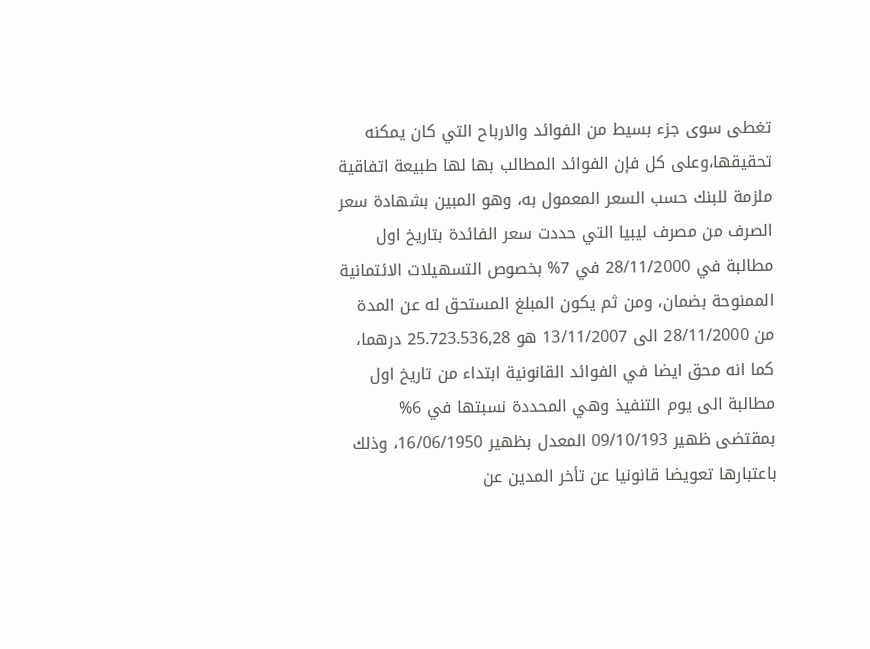تغطى سوى جزء بسيط من الفوائد والارباح التي كان يمكنه تحقيقها،وعلى كل فإن الفوائد المطالب بها لها طبيعة اتفاقية ملزمة للبنك حسب السعر المعمول به، وهو المبين بشهادة سعر الصرف من مصرف ليبيا التي حددت سعر الفائدة بتاريخ اول مطالبة في 28/11/2000 في 7% بخصوص التسهيلات الائتمانية الممنوحة بضمان، ومن ثم يكون المبلغ المستحق له عن المدة من 28/11/2000 الى 13/11/2007 هو 25.723.536,28 درهما، كما انه محق ايضا في الفوائد القانونية ابتداء من تاريخ اول مطالبة الى يوم التنفيذ وهي المحددة نسبتها في 6% بمقتضى ظهير 09/10/193 المعدل بظهير 16/06/1950، وذلك باعتبارها تعويضا قانونيا عن تأخر المدين عن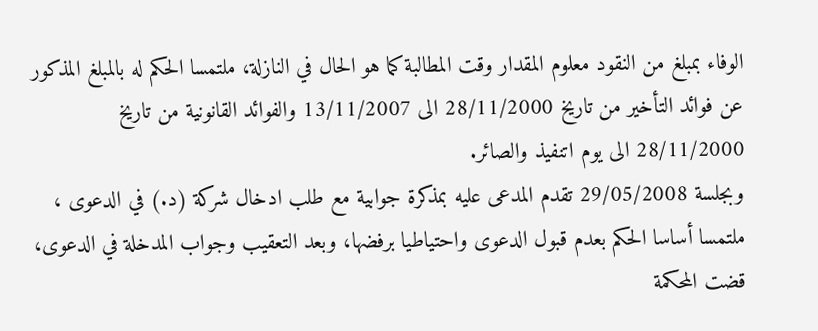الوفاء بمبلغ من النقود معلوم المقدار وقت المطالبة كما هو الحال في النازلة، ملتمسا الحكم له بالمبلغ المذكور عن فوائد التأخير من تاريخ 28/11/2000 الى 13/11/2007 والفوائد القانونية من تاريخ 28/11/2000 الى يوم اتنفيذ والصائر.
وبجلسة 29/05/2008 تقدم المدعى عليه بمذكرة جوابية مع طلب ادخال شركة (د.) في الدعوى ، ملتمسا أساسا الحكم بعدم قبول الدعوى واحتياطيا برفضها، وبعد التعقيب وجواب المدخلة في الدعوى، قضت المحكمة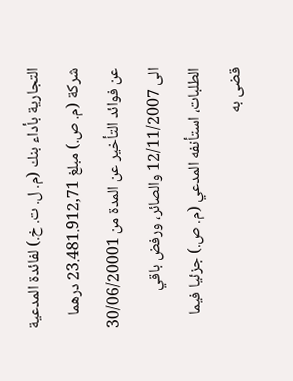التجارية بأداء بنك (م. ل. ت. خ.) لفائدة المدعية شركة (م. ص.) مبلغ 23.481.912,71 درهما عن فوائد التأخير عن المدة من 30/06/20001 الى 12/11/2007 والصائر، ورفض باقي الطلبات، استأنفه المدعي (م. ص.) جزئيا فيما قضى به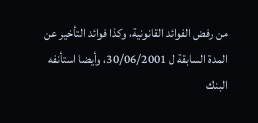من رفض الفوائد القانونية، وكذا فوائد التأخير عن المدة السابقة ل 30/06/2001، وأيضا استأنفه البنك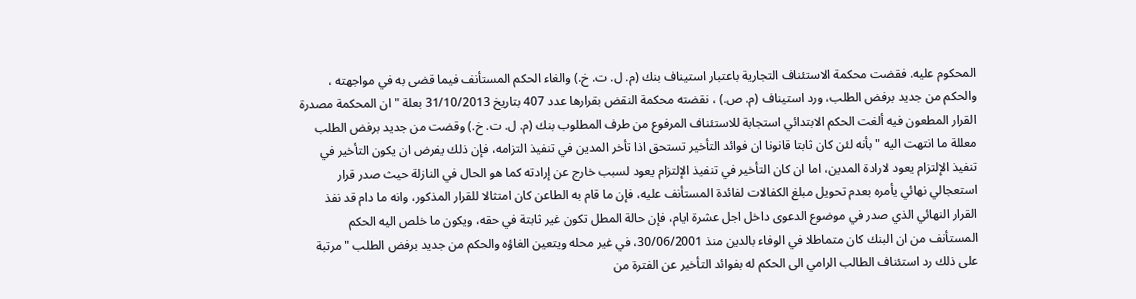المحكوم عليه. فقضت محكمة الاستئناف التجارية باعتبار استيناف بنك (م. ل. ت. خ.) والغاء الحكم المستأنف فيما قضى به في مواجهته ، والحكم من جديد برفض الطلب، ورد استيناف (م. ص.) ، نقضته محكمة النقض بقرارها عدد 407 بتاريخ 31/10/2013 بعلة " ان المحكمة مصدرة القرار المطعون فيه ألغت الحكم الابتدائي استجابة للاستئناف المرفوع من طرف المطلوب بنك (م. ل. ت. خ.) وقضت من جديد برفض الطلب معللة ما انتهت اليه " بأنه لئن كان ثابتا قانونا ان فوائد التأخير تستحق اذا تأخر المدين في تنفيذ التزامه، فإن ذلك يفرض ان يكون التأخير في تنفيذ الإلتزام يعود لارادة المدين، اما ان كان التأخير في تنفيذ الإلتزام يعود لسبب خارج عن إرادته كما هو الحال في النازلة حيث صدر قرار استعجالي نهائي يأمره بعدم تحويل مبلغ الكفالات لفائدة المستأنف عليه، فإن ما قام به الطاعن كان امتثالا للقرار المذكور، وانه ما دام قد نفذ القرار النهائي الذي صدر في موضوع الدعوى داخل اجل عشرة ايام، فإن حالة المطل تكون غير ثابتة في حقه، ويكون ما خلص اليه الحكم المستأنف من ان البنك كان متماطلا في الوفاء بالدين منذ 30/06/2001، في غير محله ويتعين الغاؤه والحكم من جديد برفض الطلب " مرتبة على ذلك رد استئناف الطالب الرامي الى الحكم له بفوائد التأخير عن الفترة من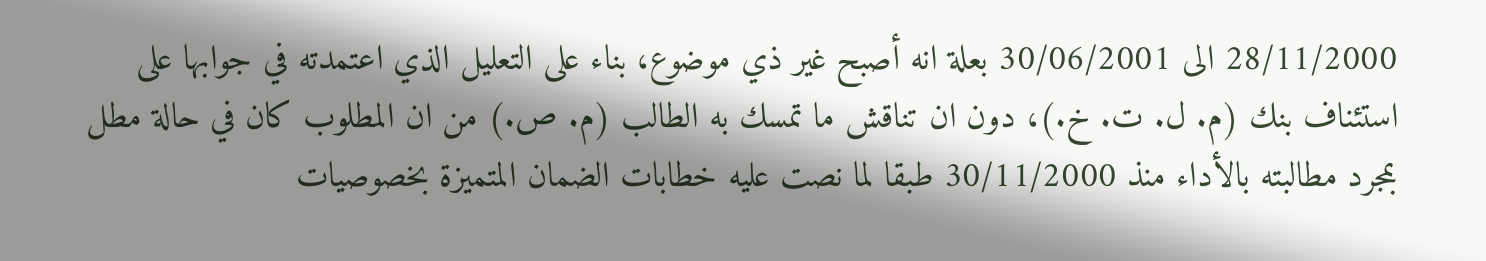28/11/2000 الى 30/06/2001 بعلة انه أصبح غير ذي موضوع، بناء على التعليل الذي اعتمدته في جوابها على استئناف بنك (م. ل. ت. خ.)، دون ان تناقش ما تمسك به الطالب (م. ص.) من ان المطلوب كان في حالة مطل بمجرد مطالبته بالأداء منذ 30/11/2000 طبقا لما نصت عليه خطابات الضمان المتميزة بخصوصيات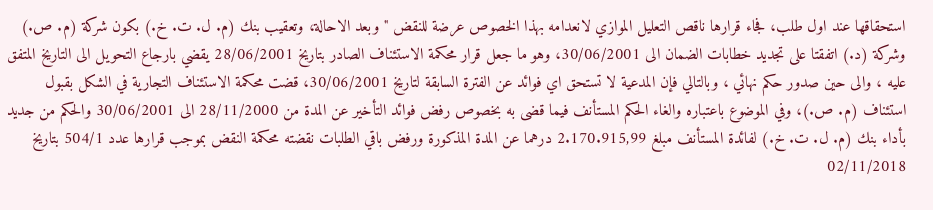استحقاقها عند اول طلب، فجاء قرارها ناقص التعليل الموازي لانعدامه بهذا الخصوص عرضة للنقض " وبعد الاحالة، وتعقيب بنك (م. ل. ت. خ.) بكون شركة (م. ص.) وشركة (د.) اتفقتا على تجديد خطابات الضمان الى 30/06/2001، وهو ما جعل قرار محكمة الاستئناف الصادر بتاريخ 28/06/2001 يقضي بارجاع التحويل الى التاريخ المتفق عليه ، والى حين صدور حكم نهائي ، وبالتالي فإن المدعية لا تستحق اي فوائد عن الفترة السابقة لتاريخ 30/06/2001، قضت محكمة الاستئناف التجارية في الشكل بقبول استئناف (م. ص.)، وفي الموضوع باعتباره والغاء الحكم المستأنف فيما قضى به بخصوص رفض فوائد التأخير عن المدة من 28/11/2000 الى 30/06/2001 والحكم من جديد بأداء بنك (م. ل. ت. خ.) لفائدة المستأنف مبلغ 2.170.915,99 درهما عن المدة المذكورة ورفض باقي الطلبات نقضته محكمة النقض بموجب قرارها عدد 504/1 بتاريخ 02/11/2018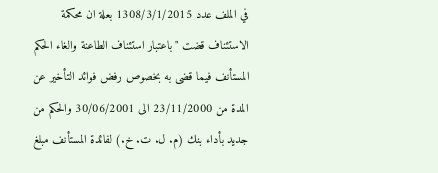في الملف عدد 1308/3/1/2015 بعلة ان محكمة الاستئناف قضت " باعتبار استئناف الطاعنة والغاء الحكم المستأنف فيما قضى به بخصوص رفض فوائد التأخير عن المدة من 23/11/2000 الى 30/06/2001 والحكم من جديد بأداء بنك (م. ل. ت. خ.) لفائدة المستأنف مبلغ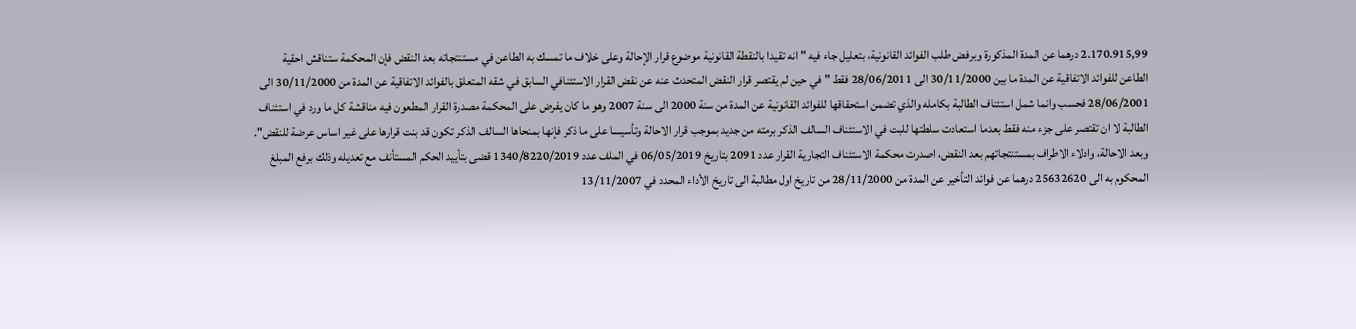2.170.915,99 درهما عن المدة المذكورة وبرفض طلب الفوائد القانونية، بتعليل جاء فيه " انه تقيدا بالنقطة القانونية موضوع قرار الإحالة وعلى خلاف ما تمسك به الطاعن في مستنتجاته بعد النقض فإن المحكمة ستناقش احقية الطاعن للفوائد الاتفاقية عن المدة ما بين 30/11/2000 الى 28/06/2011 فقط " في حين لم يقتصر قرار النقض المتحدث عنه عن نقض القرار الاستئنافي السابق في شقه المتعلق بالفوائد الاتفاقية عن المدة من 30/11/2000 الى 28/06/2001 فحسب وانما شمل استئناف الطالبة بكامله والذي تضمن استحقاقها للفوائد القانونية عن المدة من سنة 2000 الى سنة 2007 وهو ما كان يفرض على المحكمة مصدرة القرار المطعون فيه مناقشة كل ما ورد في استئناف الطالبة لا ان تقتصر على جزء منه فقط بعدما استعادت سلطتها للبت في الاستئناف السالف الذكر برمته من جديد بموجب قرار الاحالة وتأسيسا على ما ذكر فإنها بمنحاها السالف الذكر تكون قد بنت قرارها على غير اساس عرضة للنقض".
وبعد الاحالة، وادلاء الاطراف بمستنتجاتهم بعد النقض، اصدرت محكمة الاستئناف التجارية القرار عدد 2091 بتاريخ 06/05/2019 في الملف عدد 1340/8220/2019 قضى بتأييد الحكم المستأنف مع تعديله وذلك برفع المبلغ المحكوم به الى 25632620 درهما عن فوائد التأخير عن المدة من 28/11/2000 من تاريخ اول مطالبة الى تاريخ الأداء المحدد في 13/11/2007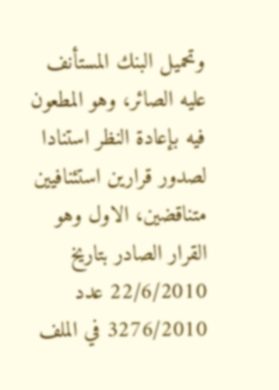وتحميل البنك المستأنف عليه الصائر، وهو المطعون فيه بإعادة النظر استنادا لصدور قرارين استئنافيين متناقضين، الاول وهو القرار الصادر بتاريخ 22/6/2010 عدد 3276/2010 في الملف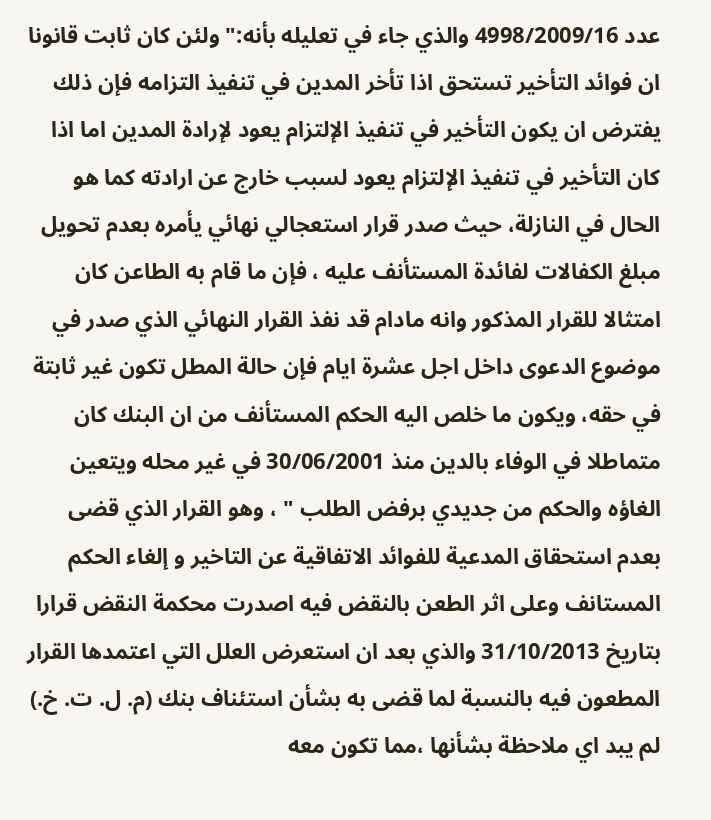عدد 4998/2009/16 والذي جاء في تعليله بأنه:" ولئن كان ثابت قانونا ان فوائد التأخير تستحق اذا تأخر المدين في تنفيذ التزامه فإن ذلك يفترض ان يكون التأخير في تنفيذ الإلتزام يعود لإرادة المدين اما اذا كان التأخير في تنفيذ الإلتزام يعود لسبب خارج عن ارادته كما هو الحال في النازلة، حيث صدر قرار استعجالي نهائي يأمره بعدم تحويل مبلغ الكفالات لفائدة المستأنف عليه ، فإن ما قام به الطاعن كان امتثالا للقرار المذكور وانه مادام قد نفذ القرار النهائي الذي صدر في موضوع الدعوى داخل اجل عشرة ايام فإن حالة المطل تكون غير ثابتة في حقه، ويكون ما خلص اليه الحكم المستأنف من ان البنك كان متماطلا في الوفاء بالدين منذ 30/06/2001 في غير محله ويتعين الغاؤه والحكم من جديدي برفض الطلب " ، وهو القرار الذي قضى بعدم استحقاق المدعية للفوائد الاتفاقية عن التاخير و إلغاء الحكم المستانف وعلى اثر الطعن بالنقض فيه اصدرت محكمة النقض قرارا بتاريخ 31/10/2013 والذي بعد ان استعرض العلل التي اعتمدها القرار المطعون فيه بالنسبة لما قضى به بشأن استئناف بنك (م. ل. ت. خ.) لم يبد اي ملاحظة بشأنها ،مما تكون معه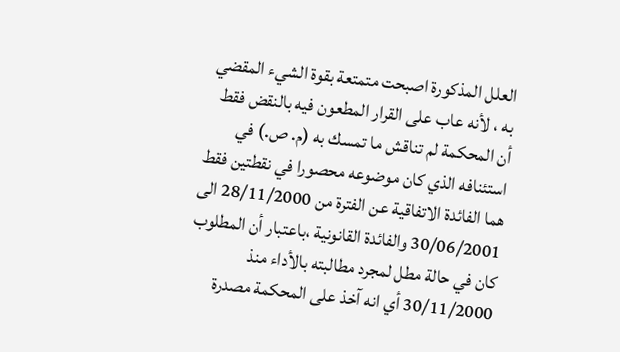العلل المذكورة اصبحت متمتعة بقوة الشيء المقضي به ، لأنه عاب على القرار المطعون فيه بالنقض فقط أن المحكمة لم تناقش ما تمسك به (م. ص.) في استئنافه الذي كان موضوعه محصورا في نقطتين فقط هما الفائدة الاتفاقية عن الفترة من 28/11/2000 الى 30/06/2001 والفائدة القانونية ،باعتبار أن المطلوب كان في حالة مطل لمجرد مطالبته بالأداء منذ 30/11/2000 أي انه آخذ على المحكمة مصدرة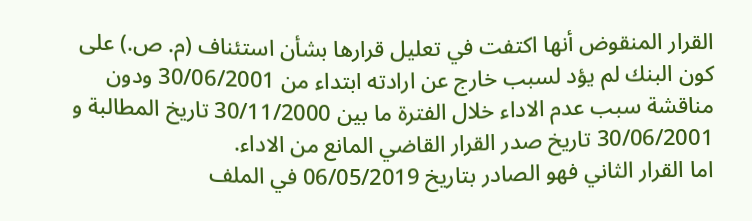القرار المنقوض أنها اكتفت في تعليل قرارها بشأن استئناف (م. ص.) على كون البنك لم يؤد لسبب خارج عن ارادته ابتداء من 30/06/2001 ودون مناقشة سبب عدم الاداء خلال الفترة ما بين 30/11/2000 تاريخ المطالبة و 30/06/2001 تاريخ صدر القرار القاضي المانع من الاداء.
اما القرار الثاني فهو الصادر بتاريخ 06/05/2019 في الملف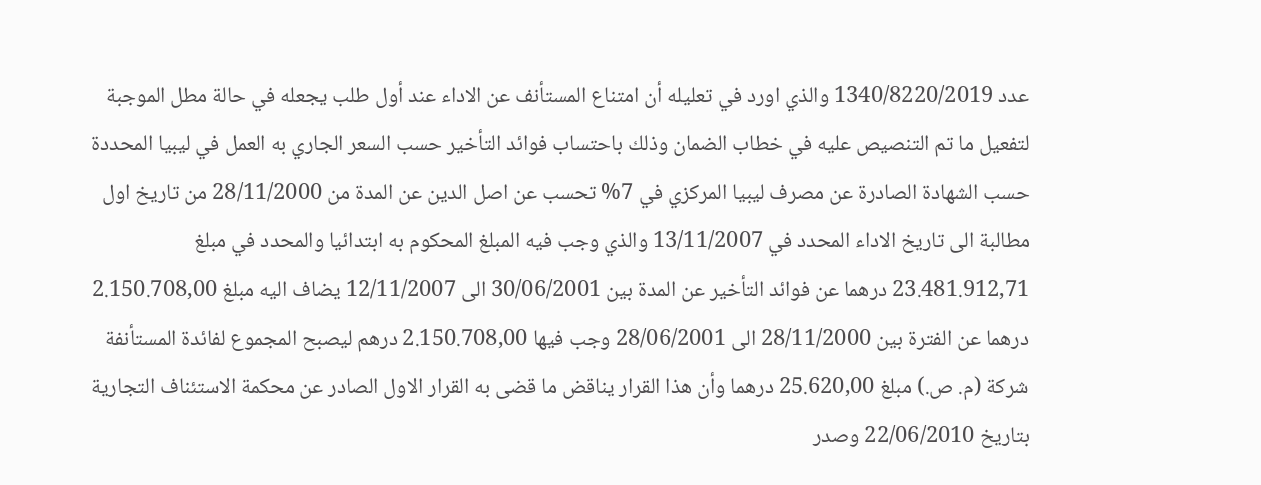عدد 1340/8220/2019 والذي اورد في تعليله أن امتناع المستأنف عن الاداء عند أول طلب يجعله في حالة مطل الموجبة لتفعيل ما تم التنصيص عليه في خطاب الضمان وذلك باحتساب فوائد التأخير حسب السعر الجاري به العمل في ليبيا المحددة حسب الشهادة الصادرة عن مصرف ليبيا المركزي في 7% تحسب عن اصل الدين عن المدة من 28/11/2000 من تاريخ اول مطالبة الى تاريخ الاداء المحدد في 13/11/2007 والذي وجب فيه المبلغ المحكوم به ابتدائيا والمحدد في مبلغ 23.481.912,71 درهما عن فوائد التأخير عن المدة بين 30/06/2001 الى 12/11/2007 يضاف اليه مبلغ 2.150.708,00 درهما عن الفترة بين 28/11/2000 الى 28/06/2001 وجب فيها 2.150.708,00 درهم ليصبح المجموع لفائدة المستأنفة شركة (م. ص.) مبلغ 25.620,00 درهما وأن هذا القرار يناقض ما قضى به القرار الاول الصادر عن محكمة الاستئناف التجارية بتاريخ 22/06/2010 وصدر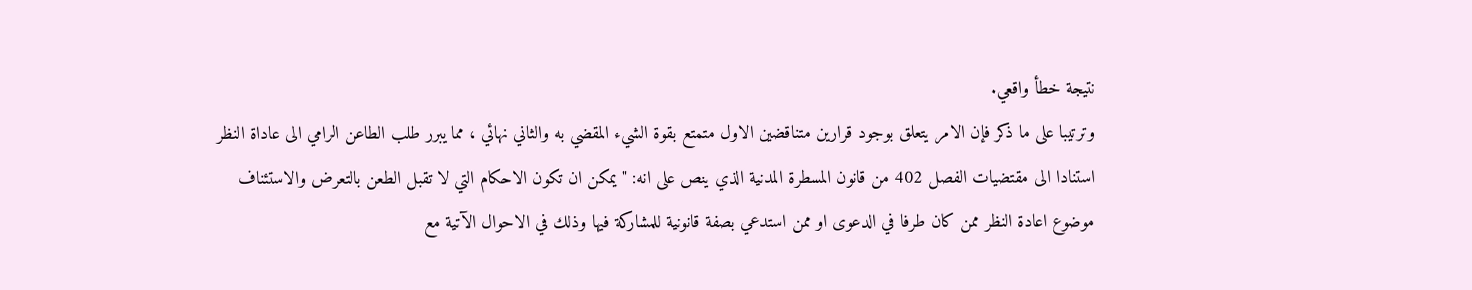نتيجة خطأ واقعي.
وترتيبا على ما ذكر فإن الامر يتعلق بوجود قرارين متناقضين الاول متمتع بقوة الشيء المقضي به والثاني نهائي ، مما يبرر طلب الطاعن الرامي الى عاداة النظر استنادا الى مقتضيات الفصل 402 من قانون المسطرة المدنية الذي ينص على انه: " يمكن ان تكون الاحكام التي لا تقبل الطعن بالتعرض والاستئناف موضوع اعادة النظر ممن كان طرفا في الدعوى او ممن استدعي بصفة قانونية للمشاركة فيها وذلك في الاحوال الآتية مع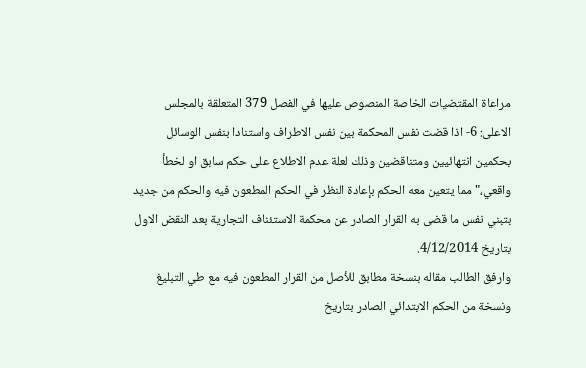مراعاة المقتضيات الخاصة المنصوص عليها في الفصل 379 المتعلقة بالمجلس الاعلى: 6- اذا قضت نفس المحكمة بين نفس الاطراف واستنادا بنفس الوسائل بحكمين انتهائيين ومتناقضين وذلك لعلة عدم الاطلاع على حكم سابق او لخطأ واقعي،" مما يتعين معه الحكم بإعادة النظر في الحكم المطعون فيه والحكم من جديد بتبني نفس ما قضى به القرار الصادر عن محكمة الاستئناف التجارية بعد النقض الاول بتاريخ 4/12/2014.
وارفق الطالب مقاله بنسخة مطابق للأصل من القرار المطعون فيه مع طي التبليغ ونسخة من الحكم الابتدائي الصادر بتاريخ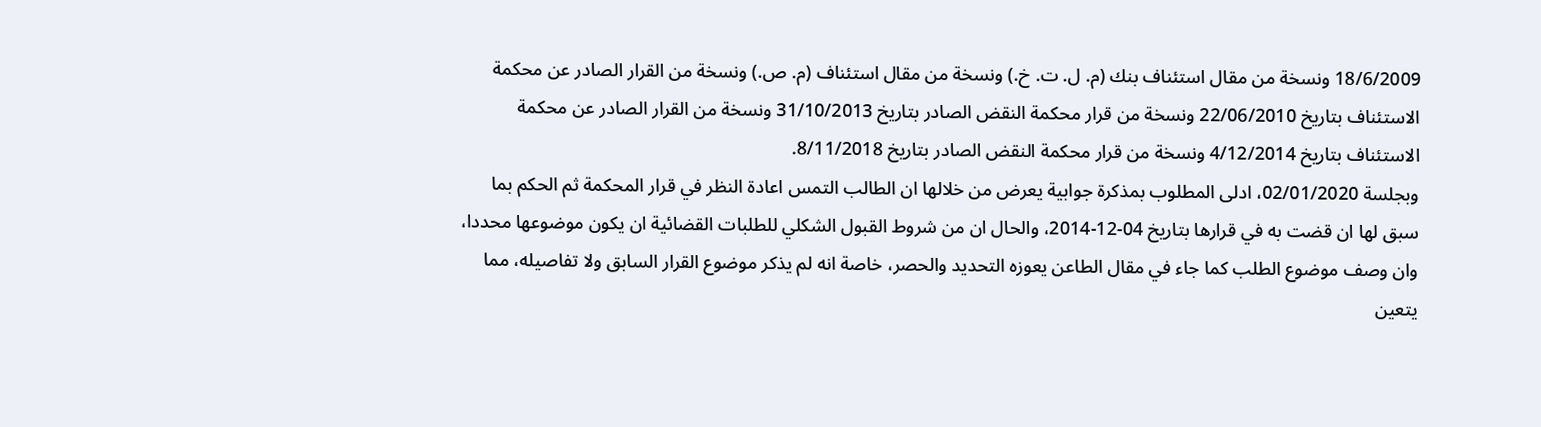18/6/2009 ونسخة من مقال استئناف بنك (م. ل. ت. خ.) ونسخة من مقال استئناف (م. ص.) ونسخة من القرار الصادر عن محكمة الاستئناف بتاريخ 22/06/2010 ونسخة من قرار محكمة النقض الصادر بتاريخ 31/10/2013 ونسخة من القرار الصادر عن محكمة الاستئناف بتاريخ 4/12/2014 ونسخة من قرار محكمة النقض الصادر بتاريخ 8/11/2018.
وبجلسة 02/01/2020، ادلى المطلوب بمذكرة جوابية يعرض من خلالها ان الطالب التمس اعادة النظر في قرار المحكمة ثم الحكم بما سبق لها ان قضت به في قرارها بتاريخ 04-12-2014، والحال ان من شروط القبول الشكلي للطلبات القضائية ان يكون موضوعها محددا، وان وصف موضوع الطلب كما جاء في مقال الطاعن يعوزه التحديد والحصر، خاصة انه لم يذكر موضوع القرار السابق ولا تفاصيله، مما يتعين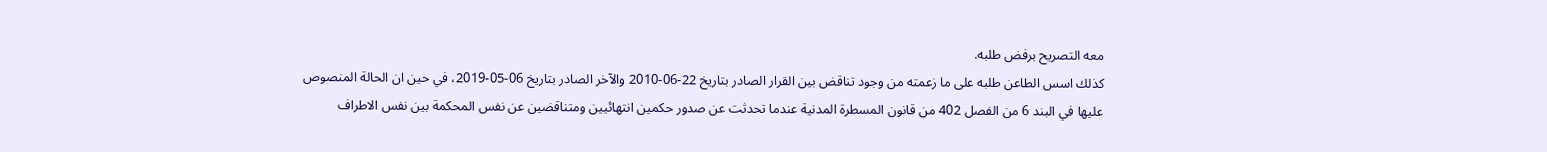معه التصريح برفض طلبه.
كذلك اسس الطاعن طلبه على ما زعمته من وجود تناقض بين القرار الصادر بتاريخ 22-06-2010 والآخر الصادر بتاريخ 06-05-2019، في حين ان الحالة المنصوص عليها في البند 6 من الفصل 402 من قانون المسطرة المدنية عندما تحدثت عن صدور حكمين انتهائيين ومتناقضين عن نفس المحكمة بين نفس الاطراف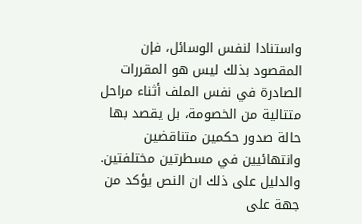واستنادا لنفس الوسائل، فإن المقصود بذلك ليس هو المقررات الصادرة في نفس الملف أثناء مراحل متتالية من الخصومة، بل يقصد بها حالة صدور حكمين متناقضين وانتهائيين في مسطرتين مختلفتين. والدليل على ذلك ان النص يؤكد من جهة على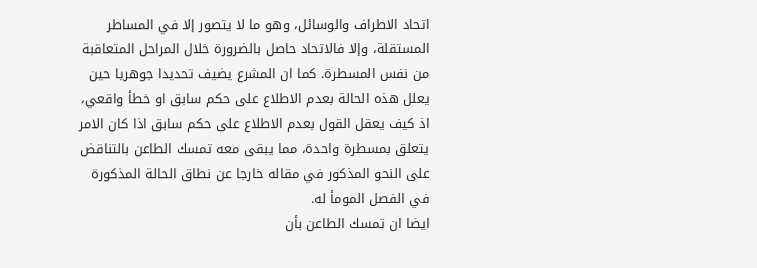اتحاد الاطراف والوسائل، وهو ما لا يتصور إلا في المساطر المستقلة، وإلا فالاتحاد حاصل بالضرورة خلال المراحل المتعاقبة من نفس المسطرة. كما ان المشرع يضيف تحديدا جوهريا حين يعلل هذه الحالة بعدم الاطلاع على حكم سابق او خطأ واقعي، اذ كيف يعقل القول بعدم الاطلاع على حكم سابق اذا كان الامر يتعلق بمسطرة واحدة، مما يبقى معه تمسك الطاعن بالتناقض على النحو المذكور في مقاله خارجا عن نطاق الحالة المذكورة في الفصل المومأ له.
ايضا ان تمسك الطاعن بأن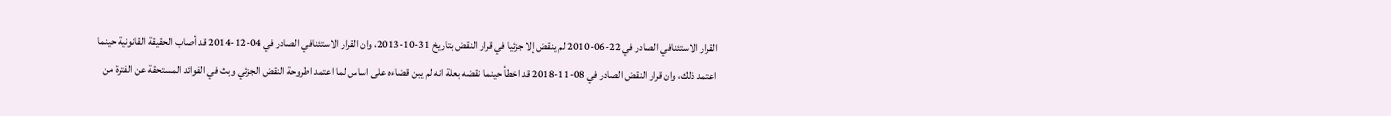القرار الاستئنافي الصادر في 22-06-2010 لم ينقض إلا جزئيا في قرار النقض بتاريخ 31-10-2013، وان القرار الاستئنافي الصادر في 04-12-2014 قد أصاب الحقيقة القانونية حينما اعتمد ذلك، وان قرار النقض الصادر في 08-11-2018 قد اخطأ حينما نقضه بعلة انه لم يبن قضاءه على اساس لما اعتمد اطروحة النقض الجزئي وبث في الفوائد المستحقة عن الفترة من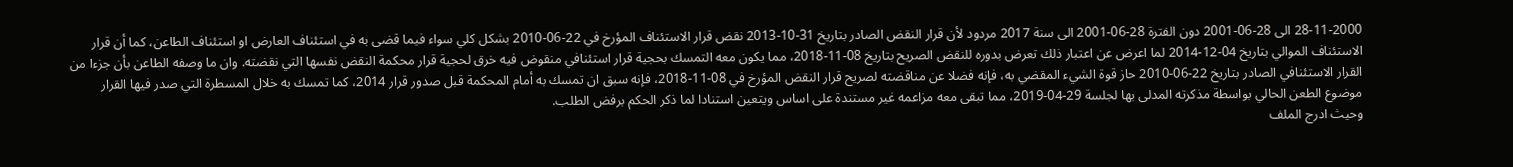28-11-2000 الى 28-06-2001 دون الفترة 28-06-2001 الى سنة 2017 مردود لأن قرار النقض الصادر بتاريخ 31-10-2013 نقض قرار الاستئناف المؤرخ في 22-06-2010 بشكل كلي سواء فيما قضى به في استئناف العارض او استئناف الطاعن، كما أن قرار الاستئناف الموالي بتاريخ 04-12-2014 لما اعرض عن اعتبار ذلك تعرض بدوره للنقض الصريح بتاريخ 08-11-2018، مما يكون معه التمسك بحجية قرار استئنافي منقوض فيه خرق لحجية قرار محكمة النقض نفسها التي نقضته. وان ما وصفه الطاعن بأن جزءا من القرار الاستئنافي الصادر بتاريخ 22-06-2010 حاز قوة الشيء المقضي به، فإنه فضلا عن مناقضته لصريح قرار النقض المؤرخ في 08-11-2018، فإنه سبق ان تمسك به أمام المحكمة قبل صدور قرار 2014، كما تمسك به خلال المسطرة التي صدر فيها القرار موضوع الطعن الحالي بواسطة مذكرته المدلى بها لجلسة 29-04-2019، مما تبقى معه مزاعمه غير مستندة على اساس ويتعين استنادا لما ذكر الحكم برفض الطلب.
وحيث ادرج الملف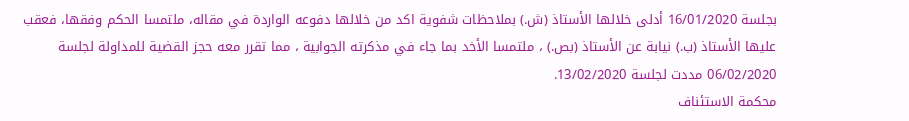بجلسة 16/01/2020 أدلى خلالها الأستاذ (ش.) بملاحظات شفوية اكد من خلالها دفوعه الواردة في مقاله، ملتمسا الحكم وفقها، فعقب عليها الأستاذ (ب.) نيابة عن الأستاذ (بص.) ، ملتمسا الأخد بما جاء في مذكرته الجوابية ، مما تقرر معه حجز القضية للمداولة لجلسة 06/02/2020 مددت لجلسة 13/02/2020.
محكمة الاستئناف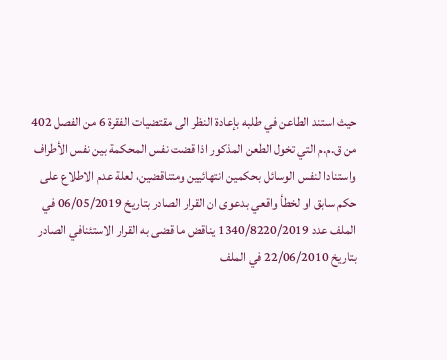حيث استند الطاعن في طلبه بإعادة النظر الى مقتضيات الفقرة 6 من الفصل 402 من ق.م.م التي تخول الطعن المذكور اذا قضت نفس المحكمة بين نفس الأطراف واستنادا لنفس الوسائل بحكمين انتهائيين ومتناقضين، لعلة عدم الاطلاع على حكم سابق او لخطأ واقعي بدعوى ان القرار الصادر بتاريخ 06/05/2019 في الملف عدد 1340/8220/2019 يناقض ما قضى به القرار الاستئنافي الصادر بتاريخ 22/06/2010 في الملف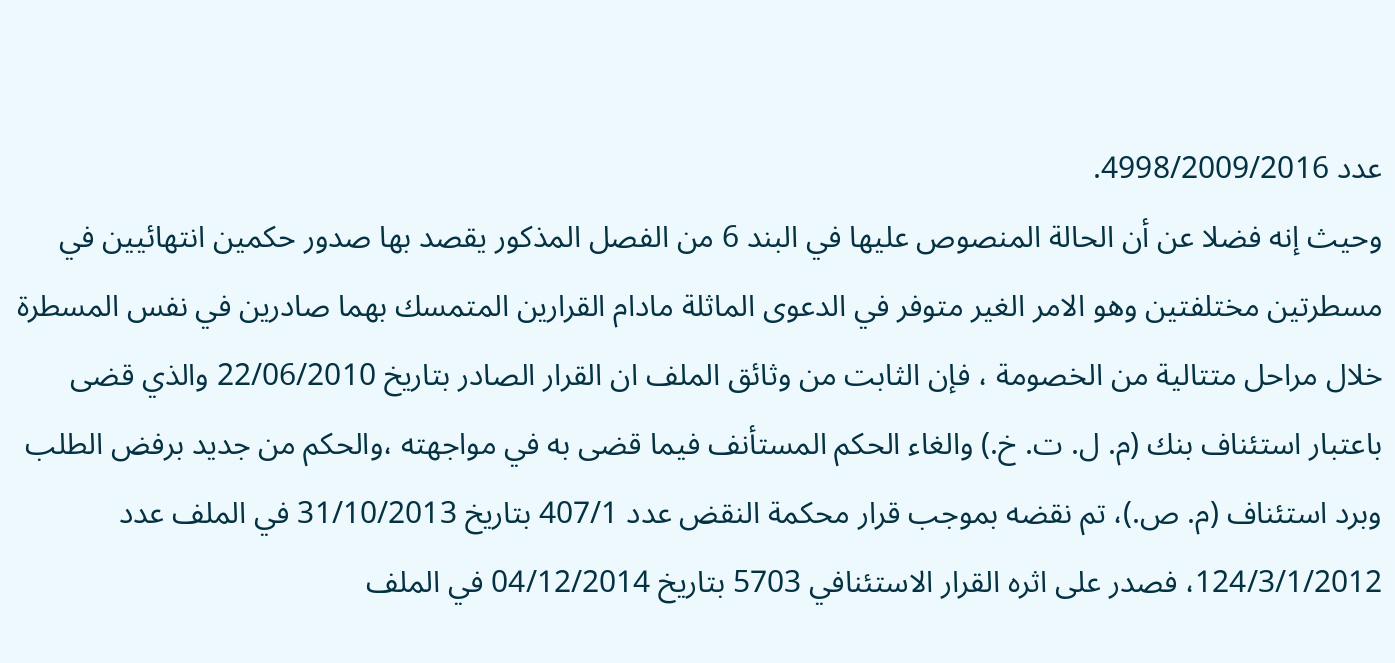عدد 4998/2009/2016.
وحيث إنه فضلا عن أن الحالة المنصوص عليها في البند 6 من الفصل المذكور يقصد بها صدور حكمين انتهائيين في مسطرتين مختلفتين وهو الامر الغير متوفر في الدعوى الماثلة مادام القرارين المتمسك بهما صادرين في نفس المسطرة خلال مراحل متتالية من الخصومة ، فإن الثابت من وثائق الملف ان القرار الصادر بتاريخ 22/06/2010 والذي قضى باعتبار استئناف بنك (م. ل. ت. خ.) والغاء الحكم المستأنف فيما قضى به في مواجهته ،والحكم من جديد برفض الطلب وبرد استئناف (م. ص.)، تم نقضه بموجب قرار محكمة النقض عدد 407/1 بتاريخ 31/10/2013 في الملف عدد 124/3/1/2012، فصدر على اثره القرار الاستئنافي 5703 بتاريخ 04/12/2014 في الملف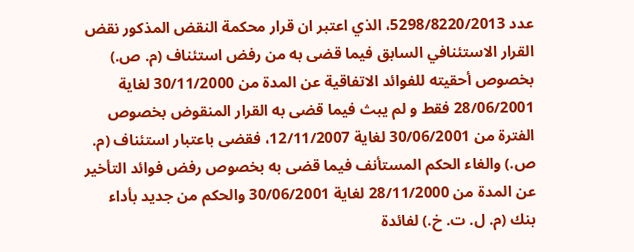عدد 5298/8220/2013، الذي اعتبر ان قرار محكمة النقض المذكور نقض القرار الاستئنافي السابق فيما قضى به من رفض استئناف (م. ص.) بخصوص أحقيته للفوائد الاتفاقية عن المدة من 30/11/2000 لغاية 28/06/2001 فقط و لم يبث فيما قضى به القرار المنقوض بخصوص الفترة من 30/06/2001 لغاية 12/11/2007، فقضى باعتبار استئناف (م. ص.) والغاء الحكم المستأنف فيما قضى به بخصوص رفض فوائد التأخير عن المدة من 28/11/2000 لغاية 30/06/2001 والحكم من جديد بأداء بنك (م. ل. ت. خ.) لفائدة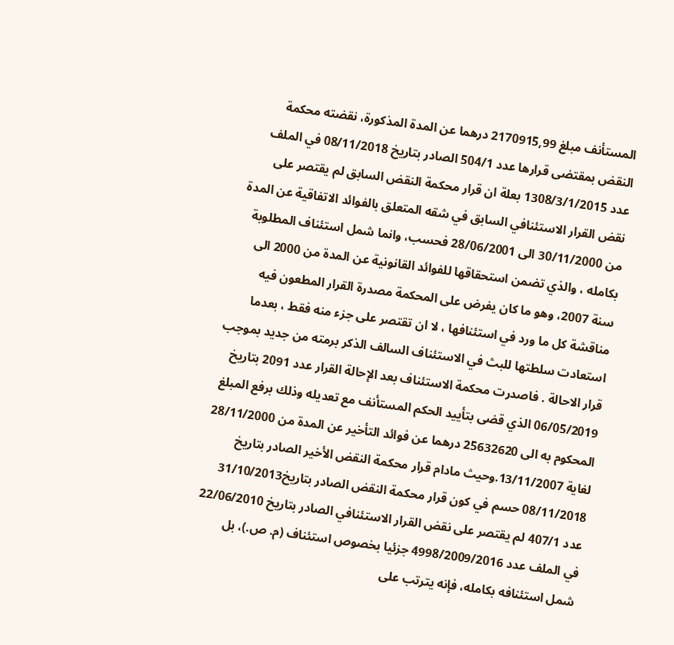المستأنف مبلغ 2170915,99 درهما عن المدة المذكورة، نقضته محكمة النقض بمقتضى قرارها عدد 504/1 الصادر بتاريخ 08/11/2018 في الملف عدد 1308/3/1/2015 بعلة ان قرار محكمة النقض السابق لم يقتصر على نقض القرار الاستئنافي السابق في شقه المتعلق بالفوائد الاتفاقية عن المدة من 30/11/2000 الى 28/06/2001 فحسب، وانما شمل استئناف المطلوبة بكامله ، والذي تضمن استحقاقها للفوائد القانونية عن المدة من 2000 الى سنة 2007، وهو ما كان يفرض على المحكمة مصدرة القرار المطعون فيه مناقشة كل ما ورد في استئنافها ، لا ان تقتصر على جزء منه فقط ، بعدما استعادت سلطتها للبث في الاستئناف السالف الذكر برمته من جديد بموجب قرار الاحالة . فاصدرت محكمة الاستئناف بعد الإحالة القرار عدد 2091 بتاريخ 06/05/2019 الذي قضى بتأييد الحكم المستأنف مع تعديله وذلك برفع المبلغ المحكوم به الى 25632620 درهما عن فوائد التأخير عن المدة من 28/11/2000 لغاية 13/11/2007.وحيث مادام قرار محكمة النقض الأخير الصادر بتاريخ 08/11/2018 حسم في كون قرار محكمة النقض الصادر بتاريخ31/10/2013 عدد 407/1 لم يقتصر على نقض القرار الاستئنافي الصادر بتاريخ 22/06/2010 في الملف عدد 4998/2009/2016 جزئيا بخصوص استئناف (م. ص.)، بل شمل استئنافه بكامله، فإنه يترتب على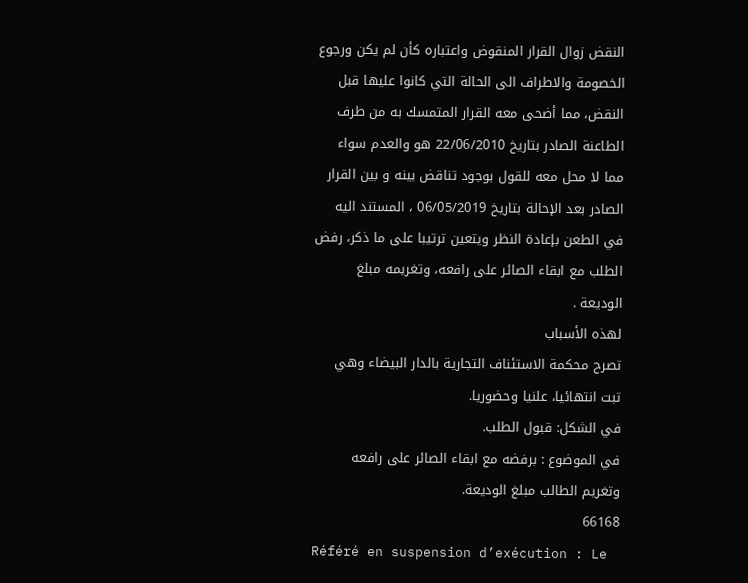النقض زوال القرار المنقوض واعتباره كأن لم يكن ورجوع الخصومة والاطراف الى الحالة التي كانوا عليها قبل النقض، مما أضحى معه القرار المتمسك به من طرف الطاعنة الصادر بتاريخ 22/06/2010 هو والعدم سواء مما لا محل معه للقول بوجود تناقض بينه و بين القرار الصادر بعد الإحالة بتاريخ 06/05/2019 ، المستند اليه في الطعن بإعادة النظر ويتعين ترتيبا على ما ذكر، رفض الطلب مع ابقاء الصائر على رافعه، وتغريمه مبلغ الوديعة .
لهذه الأسباب
تصرح محكمة الاستئناف التجارية بالدار البيضاء وهي تبت انتهائيا، علنيا وحضوريا.
في الشكل: قبول الطلب.
في الموضوع : برفضه مع ابقاء الصائر على رافعه وتغريم الطالب مبلغ الوديعة.
66168
Référé en suspension d’exécution : Le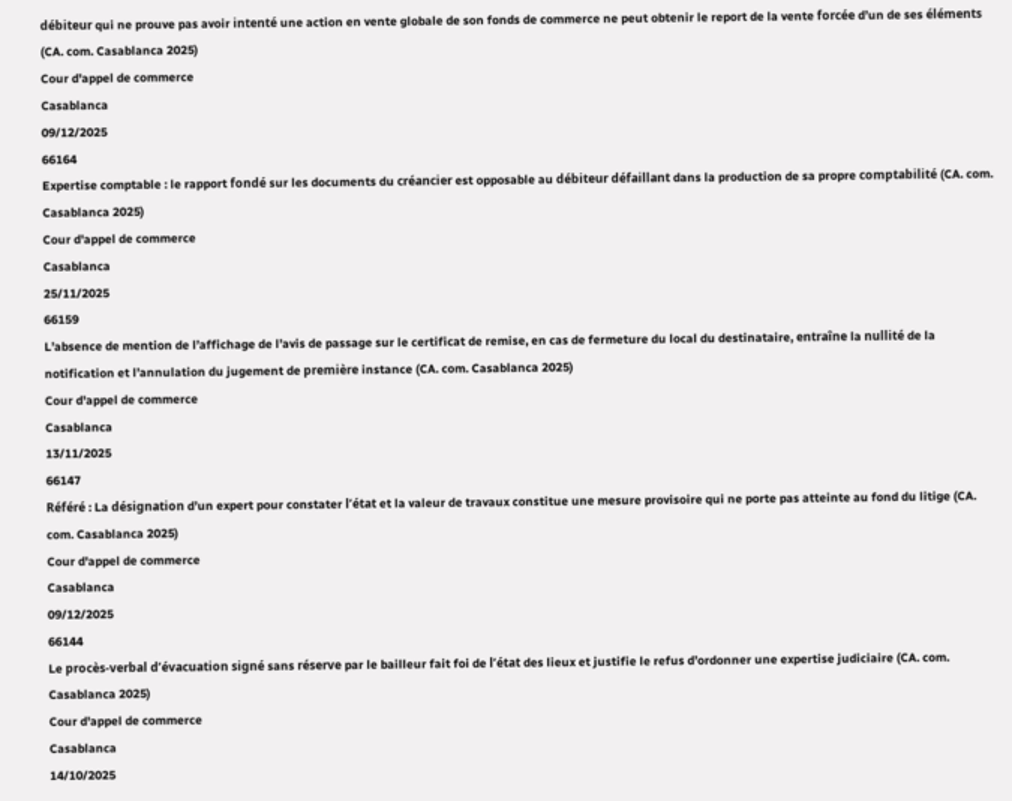débiteur qui ne prouve pas avoir intenté une action en vente globale de son fonds de commerce ne peut obtenir le report de la vente forcée d’un de ses éléments (CA. com. Casablanca 2025)
Cour d'appel de commerce
Casablanca
09/12/2025
66164
Expertise comptable : le rapport fondé sur les documents du créancier est opposable au débiteur défaillant dans la production de sa propre comptabilité (CA. com. Casablanca 2025)
Cour d'appel de commerce
Casablanca
25/11/2025
66159
L’absence de mention de l’affichage de l’avis de passage sur le certificat de remise, en cas de fermeture du local du destinataire, entraîne la nullité de la notification et l’annulation du jugement de première instance (CA. com. Casablanca 2025)
Cour d'appel de commerce
Casablanca
13/11/2025
66147
Référé : La désignation d’un expert pour constater l’état et la valeur de travaux constitue une mesure provisoire qui ne porte pas atteinte au fond du litige (CA. com. Casablanca 2025)
Cour d'appel de commerce
Casablanca
09/12/2025
66144
Le procès-verbal d’évacuation signé sans réserve par le bailleur fait foi de l’état des lieux et justifie le refus d’ordonner une expertise judiciaire (CA. com. Casablanca 2025)
Cour d'appel de commerce
Casablanca
14/10/2025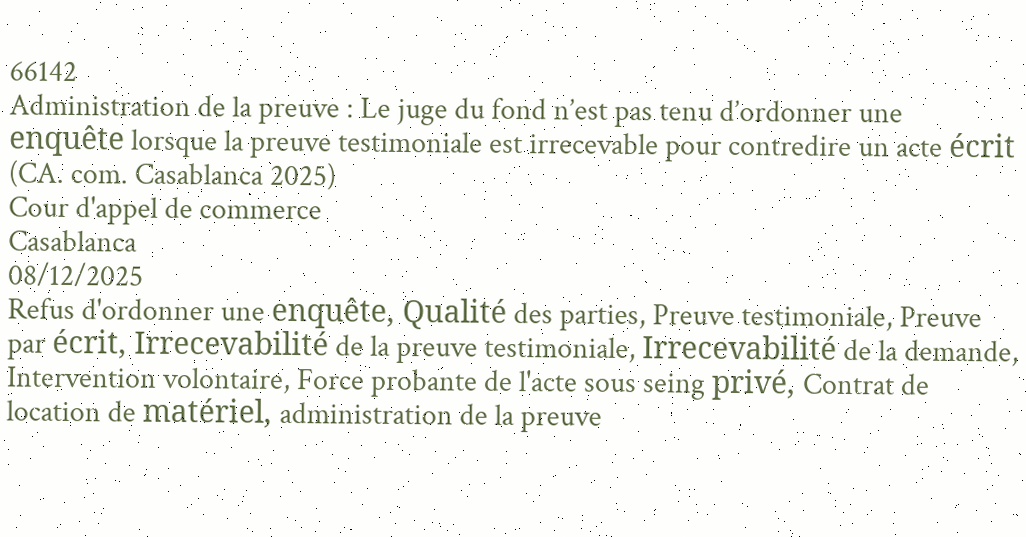66142
Administration de la preuve : Le juge du fond n’est pas tenu d’ordonner une enquête lorsque la preuve testimoniale est irrecevable pour contredire un acte écrit (CA. com. Casablanca 2025)
Cour d'appel de commerce
Casablanca
08/12/2025
Refus d'ordonner une enquête, Qualité des parties, Preuve testimoniale, Preuve par écrit, Irrecevabilité de la preuve testimoniale, Irrecevabilité de la demande, Intervention volontaire, Force probante de l'acte sous seing privé, Contrat de location de matériel, administration de la preuve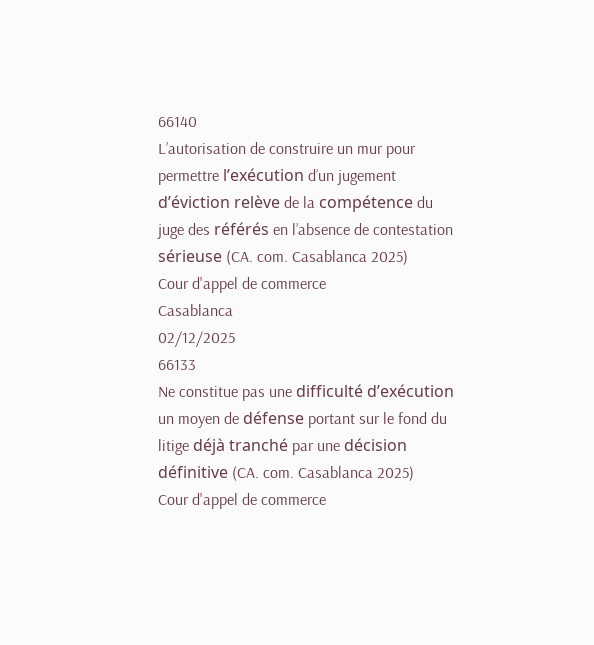66140
L’autorisation de construire un mur pour permettre l’exécution d’un jugement d’éviction relève de la compétence du juge des référés en l’absence de contestation sérieuse (CA. com. Casablanca 2025)
Cour d'appel de commerce
Casablanca
02/12/2025
66133
Ne constitue pas une difficulté d’exécution un moyen de défense portant sur le fond du litige déjà tranché par une décision définitive (CA. com. Casablanca 2025)
Cour d'appel de commerce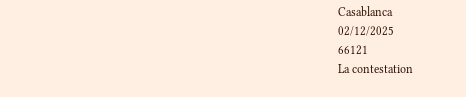Casablanca
02/12/2025
66121
La contestation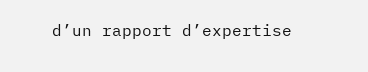d’un rapport d’expertise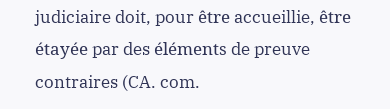judiciaire doit, pour être accueillie, être étayée par des éléments de preuve contraires (CA. com.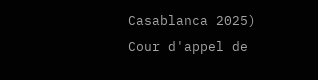Casablanca 2025)
Cour d'appel de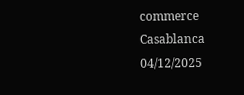commerce
Casablanca
04/12/2025